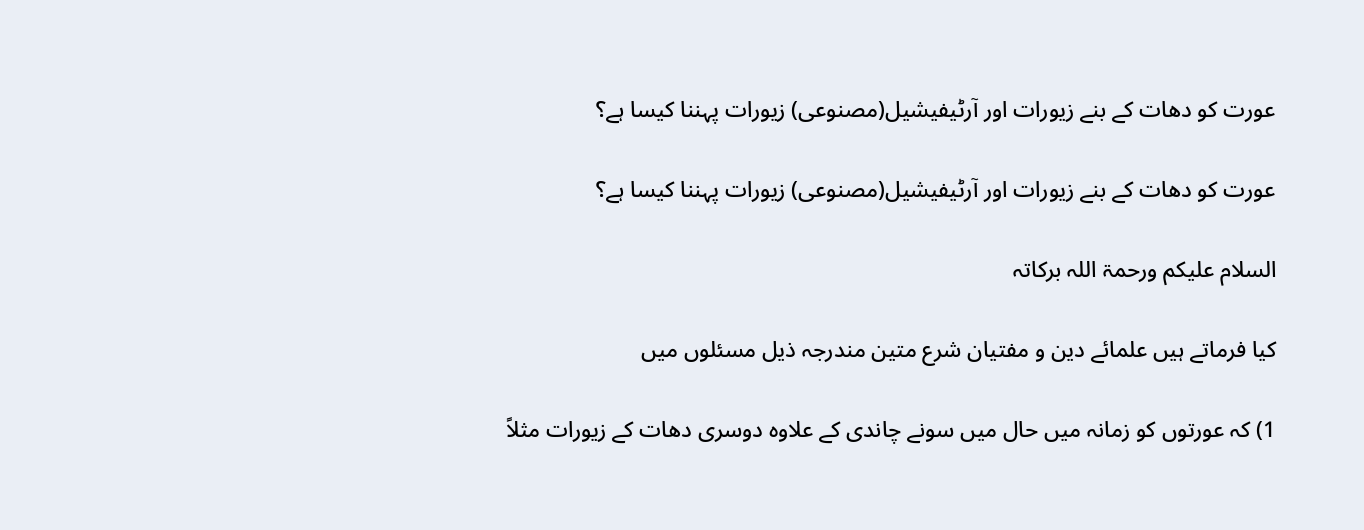عورت کو دھات کے بنے زیورات اور آرٹیفیشیل(مصنوعی) زیورات پہننا کیسا ہے؟

عورت کو دھات کے بنے زیورات اور آرٹیفیشیل(مصنوعی) زیورات پہننا کیسا ہے؟

السلام عليكم ورحمۃ اللہ برکاتہ

کیا فرماتے ہیں علمائے دین و مفتیان شرع متین مندرجہ ذیل مسئلوں میں

1) کہ عورتوں کو زمانہ میں حال میں سونے چاندی کے علاوہ دوسری دھات کے زیورات مثلاً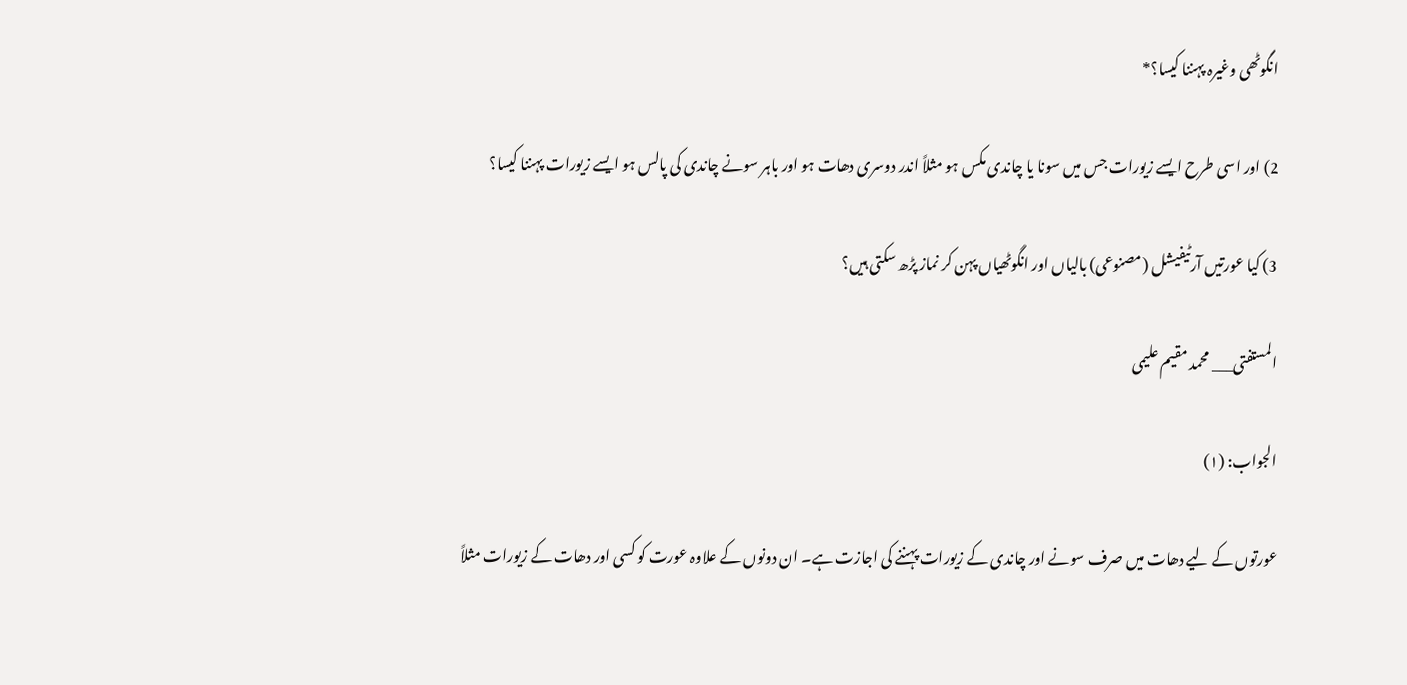انگوٹھی وغیرہ پہننا کیسا؟*

2) اور اسی طرح ایسے زیورات جس میں سونا یا چاندی مکس ہو مثلاً اندر دوسری دھات ہو اور باہر سونے چاندی کی پالس ہو ایسے زیورات پہننا کیسا؟

3) کیا عورتیں آرٹیفیشل (مصنوعی) بالیاں اور انگوٹھیاں پہن کر نماز پڑھ سکتی ہیں؟

المستفتی___ محمد مقیم علیمی

الجواب: (١)

عورتوں کے لیے دھات میں صرف سونے اور چاندی کے زیورات پہننے کی اجازت ہے۔ ان دونوں کے علاوہ عورت کو کسی اور دھات کے زیورات مثلاً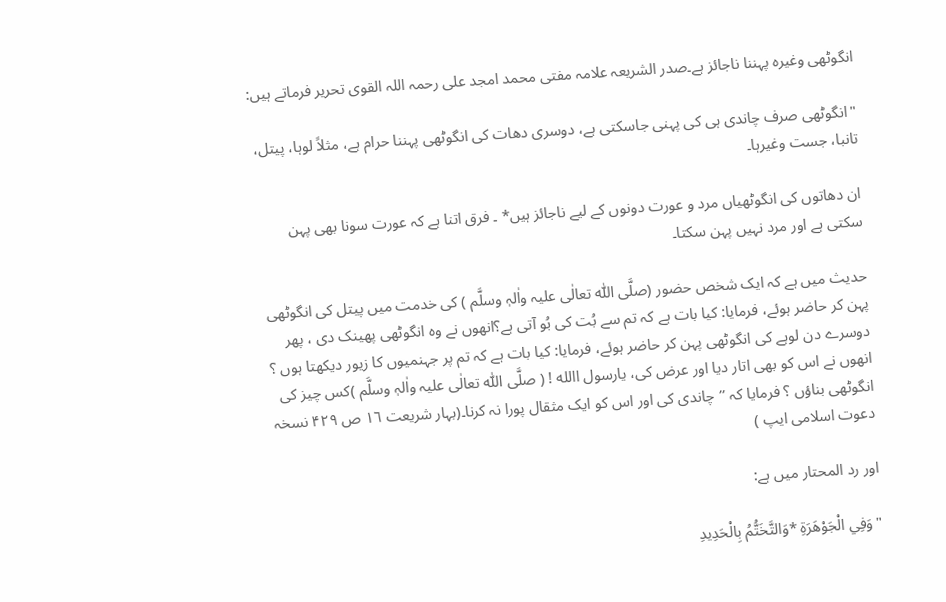انگوٹھی وغیرہ پہننا ناجائز ہے۔صدر الشریعہ علامہ مفتی محمد امجد علی رحمہ اللہ القوی تحریر فرماتے ہیں:

"انگوٹھی صرف چاندی ہی کی پہنی جاسکتی ہے، دوسری دھات کی انگوٹھی پہننا حرام ہے، مثلاً لوہا، پیتل، تانبا، جست وغیرہا۔

ان دھاتوں کی انگوٹھیاں مرد و عورت دونوں کے لیے ناجائز ہیں* ۔ فرق اتنا ہے کہ عورت سونا بھی پہن سکتی ہے اور مرد نہیں پہن سکتا۔

حدیث میں ہے کہ ایک شخص حضور (صلَّی اللّٰہ تعالٰی علیہ واٰلہٖ وسلَّم ) کی خدمت میں پیتل کی انگوٹھی پہن کر حاضر ہوئے، فرمایا: کیا بات ہے کہ تم سے بُت کی بُو آتی ہے؟انھوں نے وہ انگوٹھی پھینک دی ، پھر دوسرے دن لوہے کی انگوٹھی پہن کر حاضر ہوئے، فرمایا: کیا بات ہے کہ تم پر جہنمیوں کا زیور دیکھتا ہوں ؟ انھوں نے اس کو بھی اتار دیا اور عرض کی، یارسول االله ! ( صلَّی اللّٰہ تعالٰی علیہ واٰلہٖ وسلَّم )کس چیز کی انگوٹھی بناؤں ؟ فرمایا کہ ’’چاندی کی اور اس کو ایک مثقال پورا نہ کرنا۔(بہار شریعت ١٦ ص ۴٢٩ نسخہ دعوت اسلامی ایپ )

اور رد المحتار میں ہے:

"وَفِي الْجَوْهَرَةِ *وَالتَّخَتُّمُ بِالْحَدِيدِ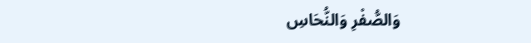وَالصُّفْرِ وَالنُّحَاسِ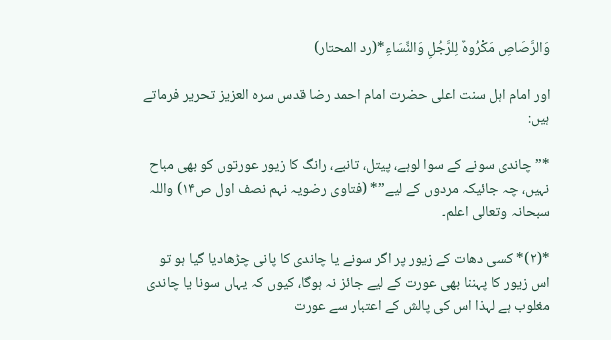وَالرَّصَاصِ مَكْرُوهٌ لِلرَّجُلِ وَالنِّسَاءِ*(رد المحتار)

اور امام اہل سنت اعلی حضرت امام احمد رضا قدس سرہ العزیز تحریر فرماتے ہیں:

*”چاندی سونے کے سوا لوہے، پیتل، تانبے، رانگ کا زیور عورتوں کو بھی مباح نہیں، چہ جائیکہ مردوں کے لیے”* (فتاوی رضویہ نہم نصف اول ص١۴) واللہ سبحانہ وتعالی اعلم۔

*(٢)* کسی دھات کے زیور پر اگر سونے یا چاندی کا پانی چڑھادیا گیا ہو تو اس زیور کا پہننا بھی عورت کے لیے جائز نہ ہوگا، کیوں کہ یہاں سونا یا چاندی مغلوب ہے لہذا اس کی پالش کے اعتبار سے عورت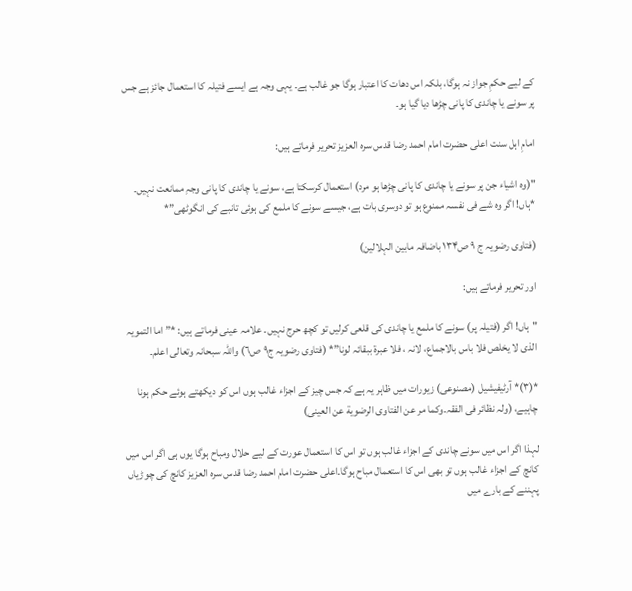کے لیے حکمِ جواز نہ ہوگا، بلکہ اس دھات کا اعتبار ہوگا جو غالب ہے۔ یہی وجہ ہے ایسے فتیلہ کا استعمال جائز ہے جس پر سونے یا چاندی کا پانی چڑھا دیا گیا ہو۔

امامِ اہل سنت اعلی حضرت امام احمد رضا قدس سرہ العزیز تحریر فرماتے ہیں:

"(وہ اشیاء جن پر سونے یا چاندی کا پانی چڑھا ہو مرد) استعمال کرسکتا ہے، سونے یا چاندی کا پانی وجہِ ممانعت نہیں۔ *ہاں! اگر وہ شے فی نفسہ ممنوع ہو تو دوسری بات ہے، جیسے سونے کا ملمع کی ہوئی تانبے کی انگوٹھی”*

(فتاوی رضویہ ج ٩ ص١٣۴ باضافہ مابین الہلالین)

اور تحریر فرماتے ہیں:

"ہاں! اگر (فتیلہ پر) سونے کا ملمع یا چاندی کی قلعی کرلیں تو کچھ حرج نہیں۔ علامہ عینی فرماتے ہیں: *” اما التمویہ الذی لا یخلص فلا باس بالاجماع، لانہ ، فلا عبرة ببقائہ لونا”* (فتاوی رضویہ ج٩ ص٦) واللہ سبحانہ وتعالی اعلم۔

*(٣)* آرٹیفیشیل (مصنوعی) زیورات میں ظاہر یہ ہے کہ جس چیز کے اجزاء غالب ہوں اس کو دیکھتے ہوئے حکم ہونا چاہیے، (ولہ نظائر فی الفقہ۔وکما مر عن الفتاوی الرضویة عن العینی)

لہذا اگر اس میں سونے چاندی کے اجزاء غالب ہوں تو اس کا استعمال عورت کے لیے حلال ومباح ہوگا یوں ہی اگر اس میں کانچ کے اجزاء غالب ہوں تو بھی اس کا استعمال مباح ہوگا۔اعلی حضرت امام احمد رضا قدس سرہ العزیز کانچ کی چوڑیاں پہننے کے بارے میں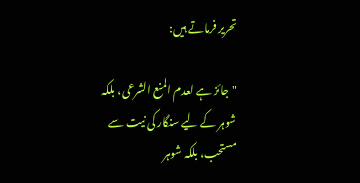تحریر فرماتے ہیں:

"جائز ہے لعدم المنع الشرعی، بلکہ شوہر کے لیے سنگار کی نیت سے مستحب، بلکہ شوہر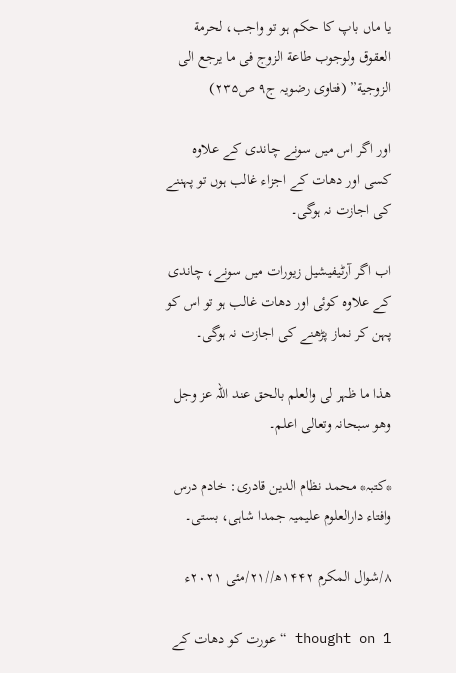یا ماں باپ کا حکم ہو تو واجب، لحرمة العقوق ولوجوب طاعة الزوج فی ما یرجع الی الزوجیة” (فتاوی رضویہ ج٩ ص٢٣۵)

اور اگر اس میں سونے چاندی کے علاوہ کسی اور دھات کے اجزاء غالب ہوں تو پہننے کی اجازت نہ ہوگی۔

اب اگر آرٹیفیشیل زیورات میں سونے، چاندی کے علاوہ کوئی اور دھات غالب ہو تو اس کو پہن کر نماز پڑھنے کی اجازت نہ ہوگی۔

ھذا ما ظہر لی والعلم بالحق عند اللہ عز وجل وھو سبحانہ وتعالی اعلم۔

*کتبہ* محمد نظام الدین قادری: خادم درس وافتاء دارالعلوم علیمیہ جمدا شاہی، بستی۔

٨/شوال المکرم ١۴۴٢ھ//٢١/مئی ٢٠٢١ء

1 thought on “عورت کو دھات کے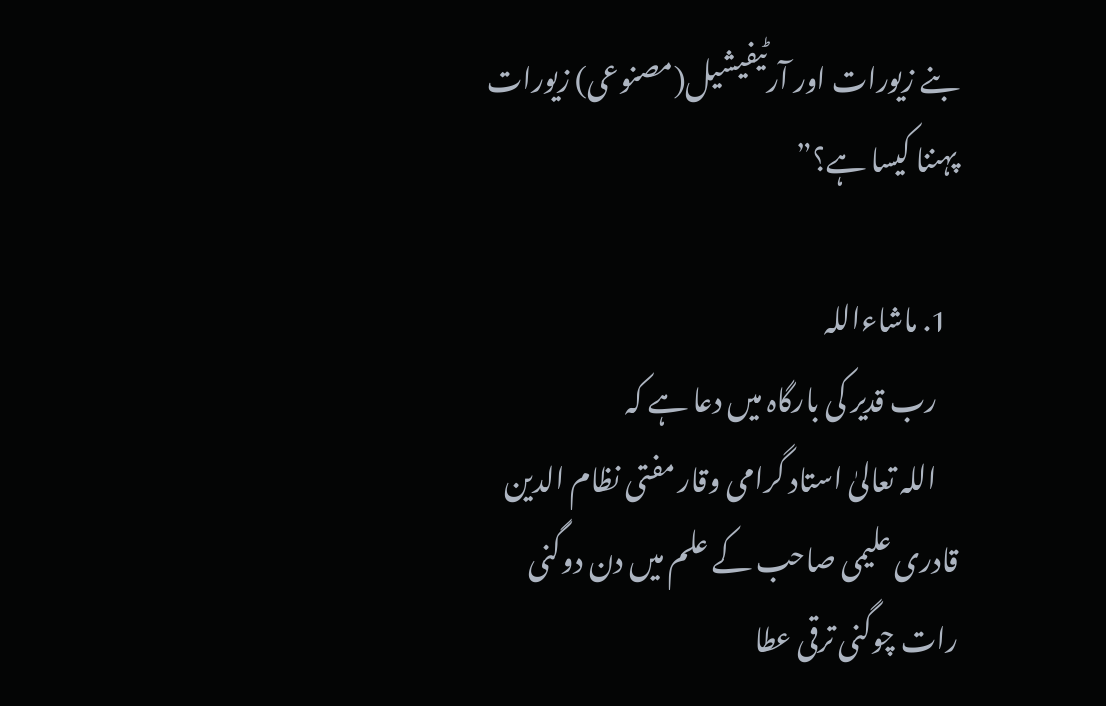بنے زیورات اور آرٹیفیشیل(مصنوعی) زیورات پہننا کیسا ہے؟”

  1. ماشاءاللہ
    رب قدیر کی بارگاہ میں دعا ہے کہ
    اللہ تعالیٰ استاد گرامی وقار مفتی نظام الدین قادری علیمی صاحب کے علم میں دن دوگنی رات چوگنی ترقی عطا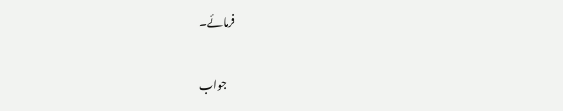فرمائے۔

    جواب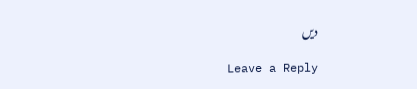دیں

Leave a Reply